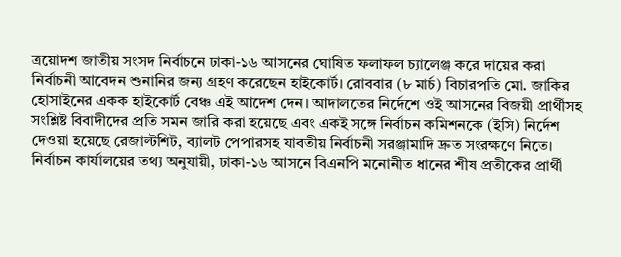ত্রয়োদশ জাতীয় সংসদ নির্বাচনে ঢাকা-১৬ আসনের ঘোষিত ফলাফল চ্যালেঞ্জ করে দায়ের করা নির্বাচনী আবেদন শুনানির জন্য গ্রহণ করেছেন হাইকোর্ট। রোববার (৮ মার্চ) বিচারপতি মো. জাকির হোসাইনের একক হাইকোর্ট বেঞ্চ এই আদেশ দেন। আদালতের নির্দেশে ওই আসনের বিজয়ী প্রার্থীসহ সংশ্লিষ্ট বিবাদীদের প্রতি সমন জারি করা হয়েছে এবং একই সঙ্গে নির্বাচন কমিশনকে (ইসি) নির্দেশ দেওয়া হয়েছে রেজাল্টশিট, ব্যালট পেপারসহ যাবতীয় নির্বাচনী সরঞ্জামাদি দ্রুত সংরক্ষণে নিতে।
নির্বাচন কার্যালয়ের তথ্য অনুযায়ী, ঢাকা-১৬ আসনে বিএনপি মনোনীত ধানের শীষ প্রতীকের প্রার্থী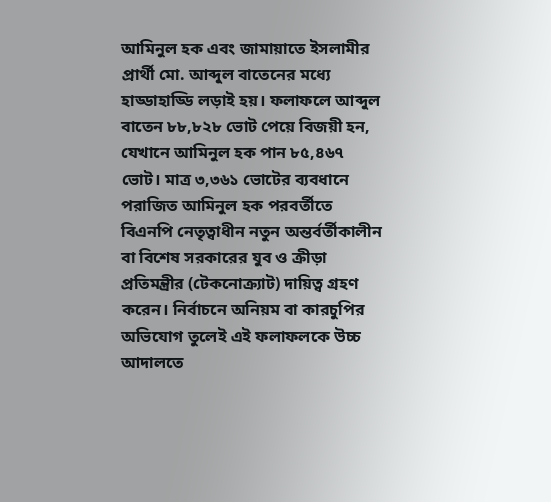আমিনুল হক এবং জামায়াতে ইসলামীর প্রার্থী মো. আব্দুল বাতেনের মধ্যে হাড্ডাহাড্ডি লড়াই হয়। ফলাফলে আব্দুল বাতেন ৮৮,৮২৮ ভোট পেয়ে বিজয়ী হন, যেখানে আমিনুল হক পান ৮৫,৪৬৭ ভোট। মাত্র ৩,৩৬১ ভোটের ব্যবধানে পরাজিত আমিনুল হক পরবর্তীতে বিএনপি নেতৃত্বাধীন নতুন অন্তর্বর্তীকালীন বা বিশেষ সরকারের যুব ও ক্রীড়া প্রতিমন্ত্রীর (টেকনোক্র্যাট) দায়িত্ব গ্রহণ করেন। নির্বাচনে অনিয়ম বা কারচুপির অভিযোগ তুলেই এই ফলাফলকে উচ্চ আদালতে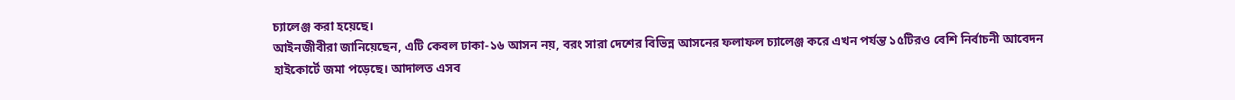চ্যালেঞ্জ করা হয়েছে।
আইনজীবীরা জানিয়েছেন, এটি কেবল ঢাকা-১৬ আসন নয়, বরং সারা দেশের বিভিন্ন আসনের ফলাফল চ্যালেঞ্জ করে এখন পর্যন্ত ১৫টিরও বেশি নির্বাচনী আবেদন হাইকোর্টে জমা পড়েছে। আদালত এসব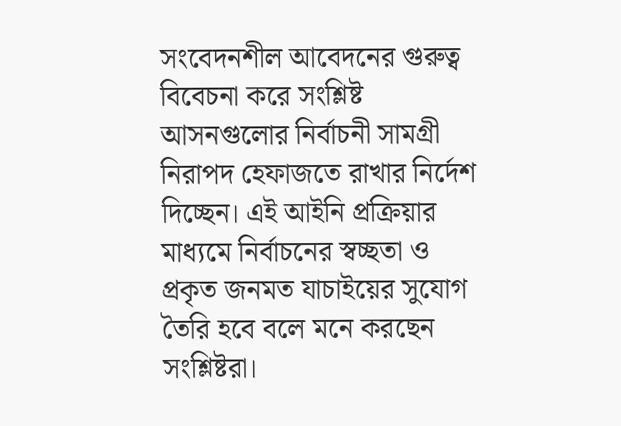সংবেদনশীল আবেদনের গুরুত্ব বিবেচনা করে সংশ্লিষ্ট আসনগুলোর নির্বাচনী সামগ্রী নিরাপদ হেফাজতে রাখার নির্দেশ দিচ্ছেন। এই আইনি প্রক্রিয়ার মাধ্যমে নির্বাচনের স্বচ্ছতা ও প্রকৃত জনমত যাচাইয়ের সুযোগ তৈরি হবে বলে মনে করছেন সংশ্লিষ্টরা।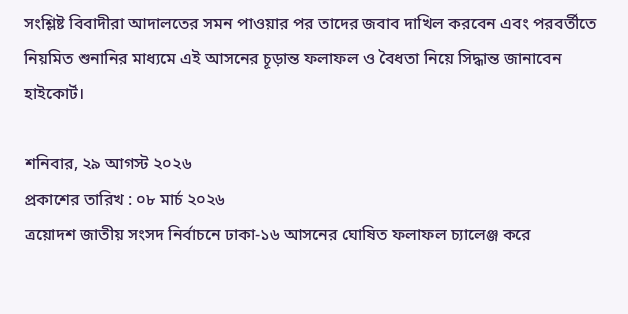সংশ্লিষ্ট বিবাদীরা আদালতের সমন পাওয়ার পর তাদের জবাব দাখিল করবেন এবং পরবর্তীতে নিয়মিত শুনানির মাধ্যমে এই আসনের চূড়ান্ত ফলাফল ও বৈধতা নিয়ে সিদ্ধান্ত জানাবেন হাইকোর্ট।

শনিবার, ২৯ আগস্ট ২০২৬
প্রকাশের তারিখ : ০৮ মার্চ ২০২৬
ত্রয়োদশ জাতীয় সংসদ নির্বাচনে ঢাকা-১৬ আসনের ঘোষিত ফলাফল চ্যালেঞ্জ করে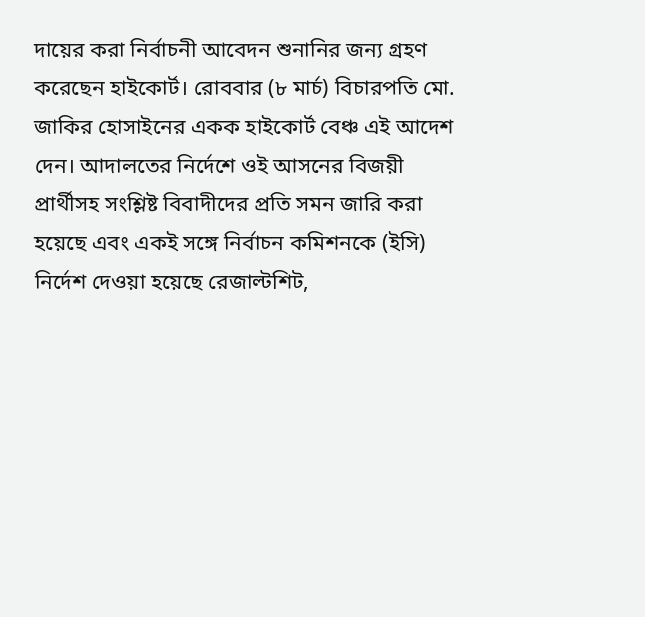দায়ের করা নির্বাচনী আবেদন শুনানির জন্য গ্রহণ করেছেন হাইকোর্ট। রোববার (৮ মার্চ) বিচারপতি মো. জাকির হোসাইনের একক হাইকোর্ট বেঞ্চ এই আদেশ দেন। আদালতের নির্দেশে ওই আসনের বিজয়ী প্রার্থীসহ সংশ্লিষ্ট বিবাদীদের প্রতি সমন জারি করা হয়েছে এবং একই সঙ্গে নির্বাচন কমিশনকে (ইসি) নির্দেশ দেওয়া হয়েছে রেজাল্টশিট,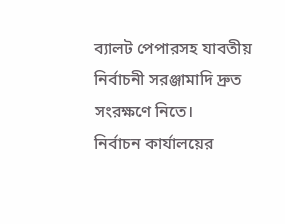ব্যালট পেপারসহ যাবতীয় নির্বাচনী সরঞ্জামাদি দ্রুত সংরক্ষণে নিতে।
নির্বাচন কার্যালয়ের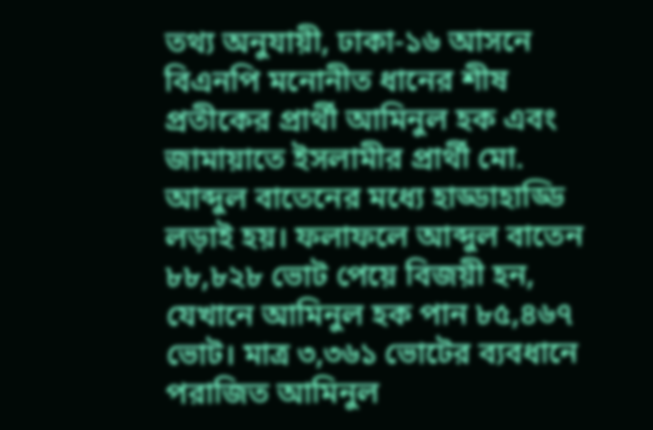তথ্য অনুযায়ী, ঢাকা-১৬ আসনে বিএনপি মনোনীত ধানের শীষ প্রতীকের প্রার্থী আমিনুল হক এবং জামায়াতে ইসলামীর প্রার্থী মো. আব্দুল বাতেনের মধ্যে হাড্ডাহাড্ডি লড়াই হয়। ফলাফলে আব্দুল বাতেন ৮৮,৮২৮ ভোট পেয়ে বিজয়ী হন, যেখানে আমিনুল হক পান ৮৫,৪৬৭ ভোট। মাত্র ৩,৩৬১ ভোটের ব্যবধানে পরাজিত আমিনুল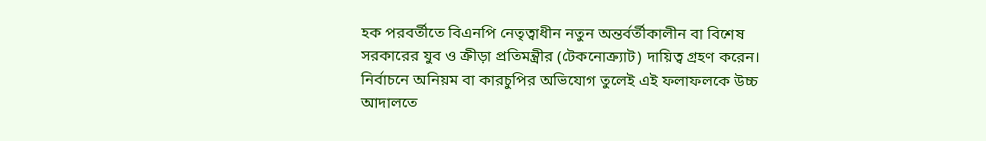হক পরবর্তীতে বিএনপি নেতৃত্বাধীন নতুন অন্তর্বর্তীকালীন বা বিশেষ সরকারের যুব ও ক্রীড়া প্রতিমন্ত্রীর (টেকনোক্র্যাট) দায়িত্ব গ্রহণ করেন। নির্বাচনে অনিয়ম বা কারচুপির অভিযোগ তুলেই এই ফলাফলকে উচ্চ আদালতে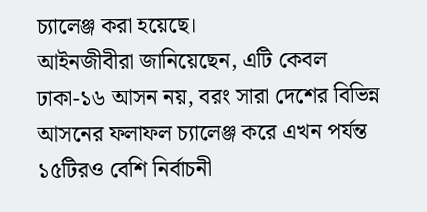চ্যালেঞ্জ করা হয়েছে।
আইনজীবীরা জানিয়েছেন, এটি কেবল ঢাকা-১৬ আসন নয়, বরং সারা দেশের বিভিন্ন আসনের ফলাফল চ্যালেঞ্জ করে এখন পর্যন্ত ১৫টিরও বেশি নির্বাচনী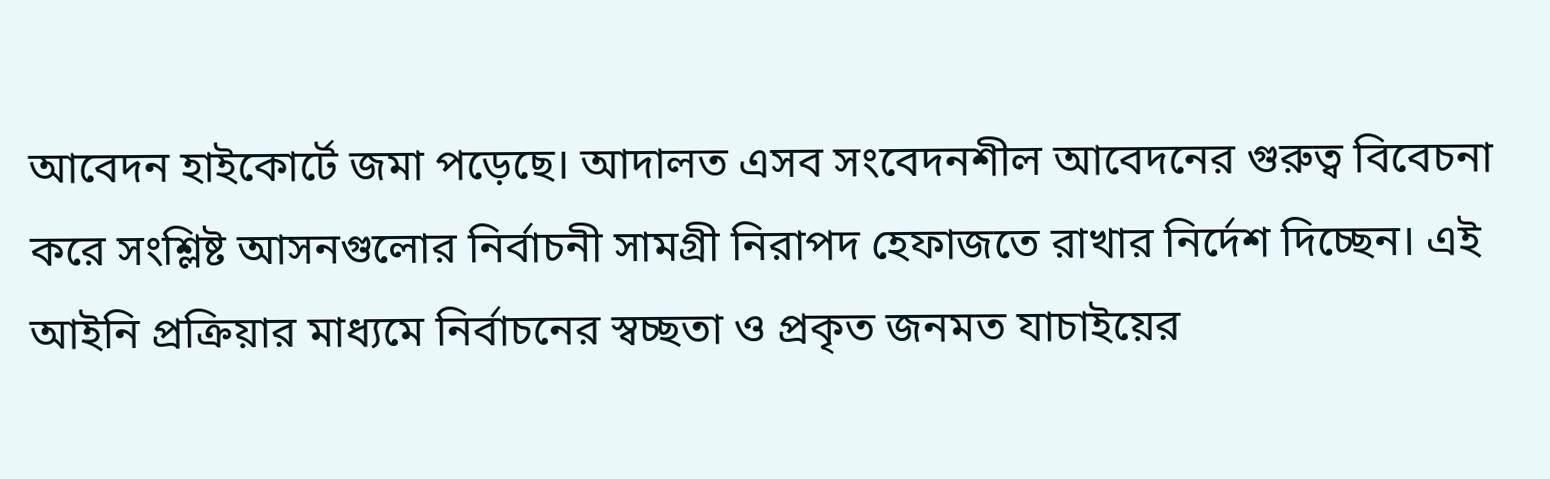আবেদন হাইকোর্টে জমা পড়েছে। আদালত এসব সংবেদনশীল আবেদনের গুরুত্ব বিবেচনা করে সংশ্লিষ্ট আসনগুলোর নির্বাচনী সামগ্রী নিরাপদ হেফাজতে রাখার নির্দেশ দিচ্ছেন। এই আইনি প্রক্রিয়ার মাধ্যমে নির্বাচনের স্বচ্ছতা ও প্রকৃত জনমত যাচাইয়ের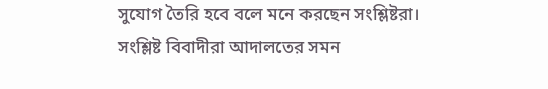সুযোগ তৈরি হবে বলে মনে করছেন সংশ্লিষ্টরা।
সংশ্লিষ্ট বিবাদীরা আদালতের সমন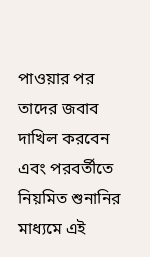পাওয়ার পর তাদের জবাব দাখিল করবেন এবং পরবর্তীতে নিয়মিত শুনানির মাধ্যমে এই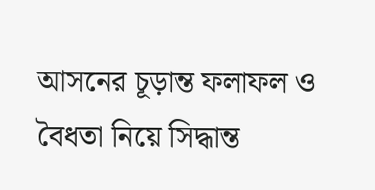আসনের চূড়ান্ত ফলাফল ও বৈধতা নিয়ে সিদ্ধান্ত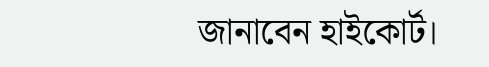জানাবেন হাইকোর্ট।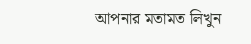আপনার মতামত লিখুন